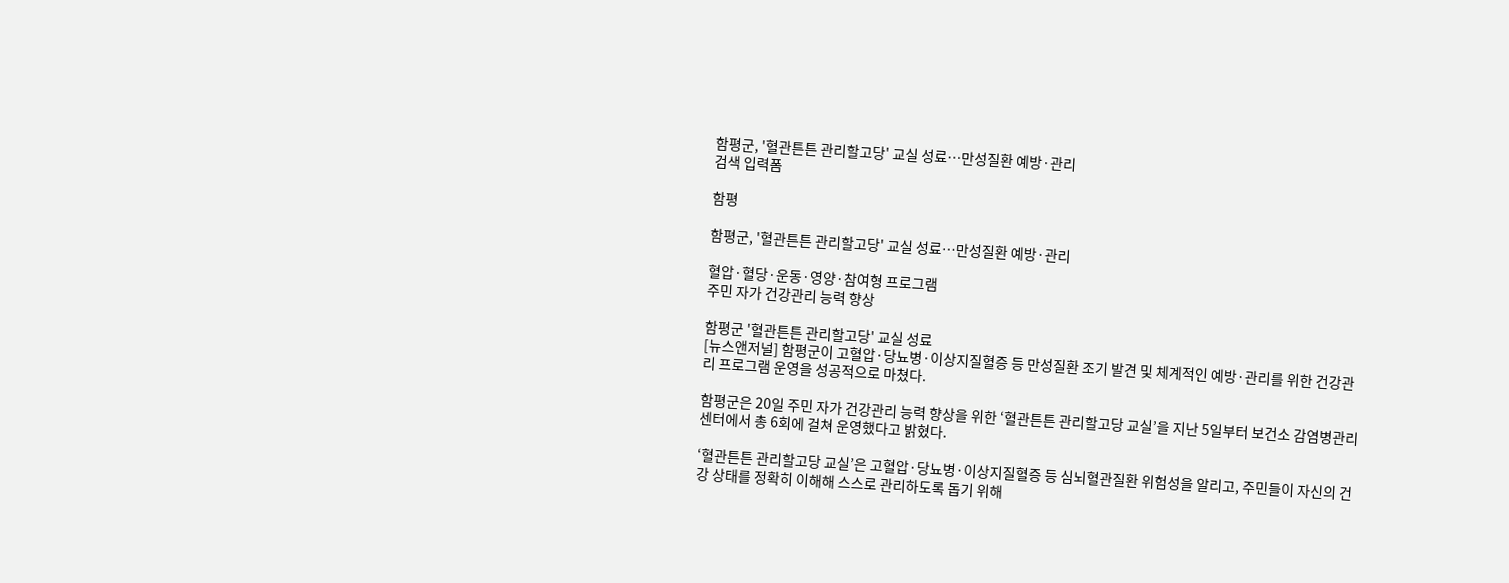함평군, '혈관튼튼 관리할고당' 교실 성료…만성질환 예방·관리
검색 입력폼

함평

함평군, '혈관튼튼 관리할고당' 교실 성료…만성질환 예방·관리

혈압·혈당·운동·영양·참여형 프로그램
주민 자가 건강관리 능력 향상

함평군 '혈관튼튼 관리할고당' 교실 성료
[뉴스앤저널] 함평군이 고혈압·당뇨병·이상지질혈증 등 만성질환 조기 발견 및 체계적인 예방·관리를 위한 건강관리 프로그램 운영을 성공적으로 마쳤다.

함평군은 20일 주민 자가 건강관리 능력 향상을 위한 ‘혈관튼튼 관리할고당 교실’을 지난 5일부터 보건소 감염병관리센터에서 총 6회에 걸쳐 운영했다고 밝혔다.

‘혈관튼튼 관리할고당 교실’은 고혈압·당뇨병·이상지질혈증 등 심뇌혈관질환 위험성을 알리고, 주민들이 자신의 건강 상태를 정확히 이해해 스스로 관리하도록 돕기 위해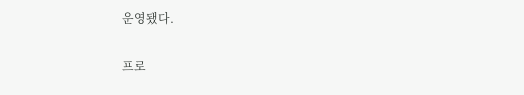운영됐다.

프로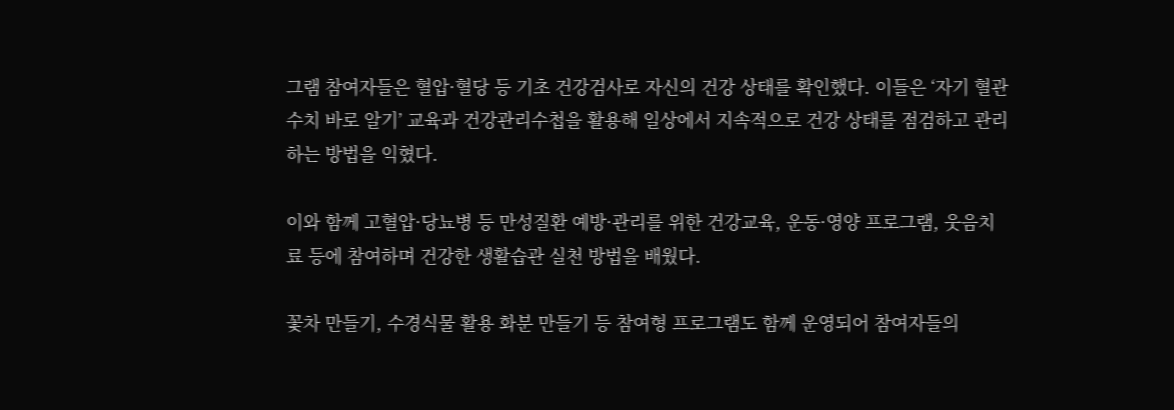그램 참여자들은 혈압·혈당 등 기초 건강검사로 자신의 건강 상태를 확인했다. 이들은 ‘자기 혈관 수치 바로 알기’ 교육과 건강관리수첩을 활용해 일상에서 지속적으로 건강 상태를 점검하고 관리하는 방법을 익혔다.

이와 함께 고혈압·당뇨병 등 만성질환 예방·관리를 위한 건강교육, 운동·영양 프로그램, 웃음치료 등에 참여하며 건강한 생활습관 실천 방법을 배웠다.

꽃차 만들기, 수경식물 활용 화분 만들기 등 참여형 프로그램도 함께 운영되어 참여자들의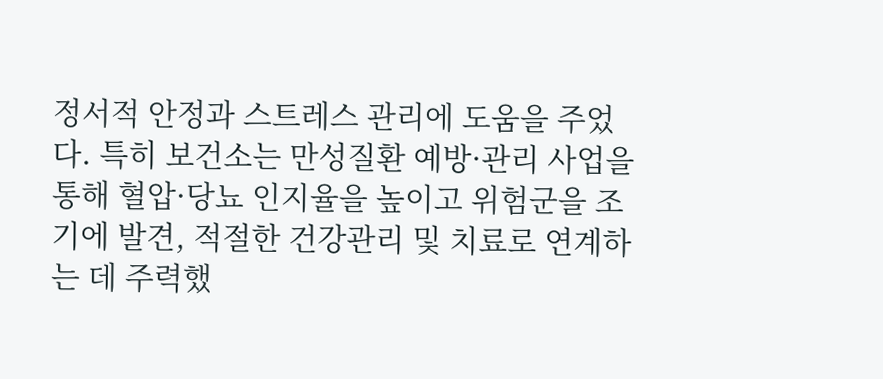정서적 안정과 스트레스 관리에 도움을 주었다. 특히 보건소는 만성질환 예방·관리 사업을 통해 혈압·당뇨 인지율을 높이고 위험군을 조기에 발견, 적절한 건강관리 및 치료로 연계하는 데 주력했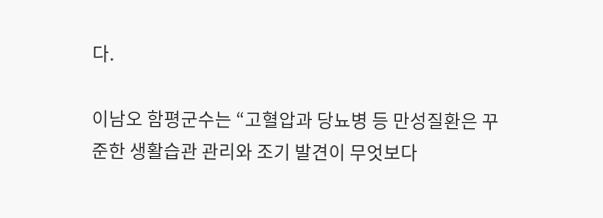다.

이남오 함평군수는 “고혈압과 당뇨병 등 만성질환은 꾸준한 생활습관 관리와 조기 발견이 무엇보다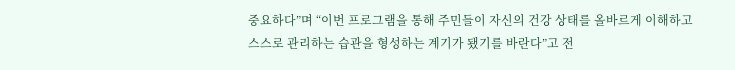중요하다”며 “이번 프로그램을 통해 주민들이 자신의 건강 상태를 올바르게 이해하고 스스로 관리하는 습관을 형성하는 계기가 됐기를 바란다”고 전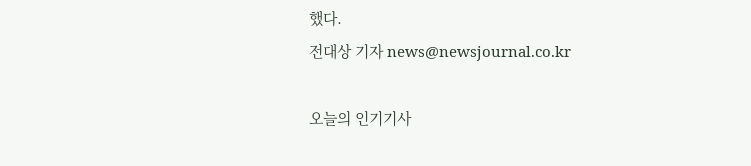했다.
전대상 기자 news@newsjournal.co.kr

오늘의 인기기사